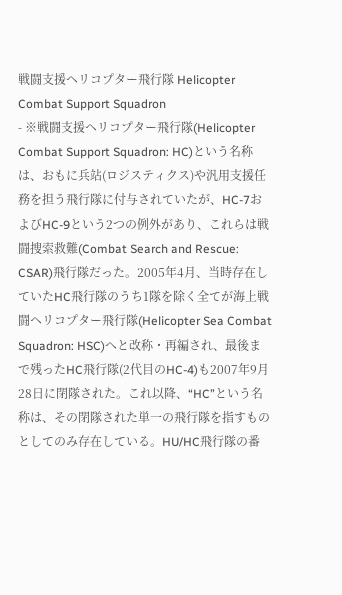戦闘支援ヘリコプター飛行隊 Helicopter Combat Support Squadron
- ※戦闘支援ヘリコプター飛行隊(Helicopter Combat Support Squadron: HC)という名称は、おもに兵站(ロジスティクス)や汎用支援任務を担う飛行隊に付与されていたが、HC-7およびHC-9という2つの例外があり、これらは戦闘捜索救難(Combat Search and Rescue: CSAR)飛行隊だった。2005年4月、当時存在していたHC飛行隊のうち1隊を除く全てが海上戦闘ヘリコプター飛行隊(Helicopter Sea Combat Squadron: HSC)へと改称・再編され、最後まで残ったHC飛行隊(2代目のHC-4)も2007年9月28日に閉隊された。これ以降、“HC”という名称は、その閉隊された単一の飛行隊を指すものとしてのみ存在している。HU/HC飛行隊の番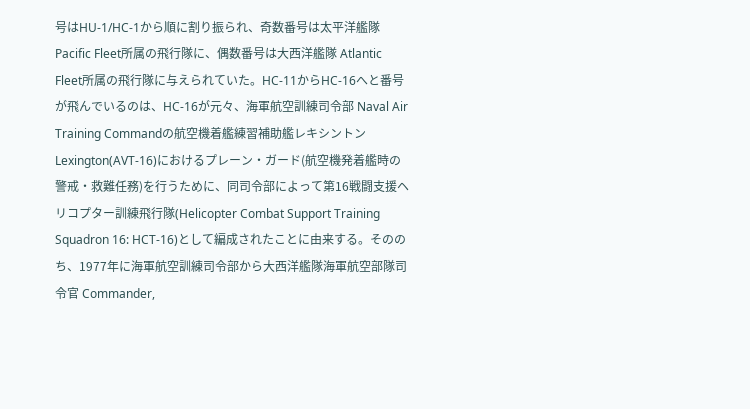号はHU-1/HC-1から順に割り振られ、奇数番号は太平洋艦隊 Pacific Fleet所属の飛行隊に、偶数番号は大西洋艦隊 Atlantic Fleet所属の飛行隊に与えられていた。HC-11からHC-16へと番号が飛んでいるのは、HC-16が元々、海軍航空訓練司令部 Naval Air Training Commandの航空機着艦練習補助艦レキシントン Lexington(AVT-16)におけるプレーン・ガード(航空機発着艦時の警戒・救難任務)を行うために、同司令部によって第16戦闘支援ヘリコプター訓練飛行隊(Helicopter Combat Support Training Squadron 16: HCT-16)として編成されたことに由来する。そののち、1977年に海軍航空訓練司令部から大西洋艦隊海軍航空部隊司令官 Commander,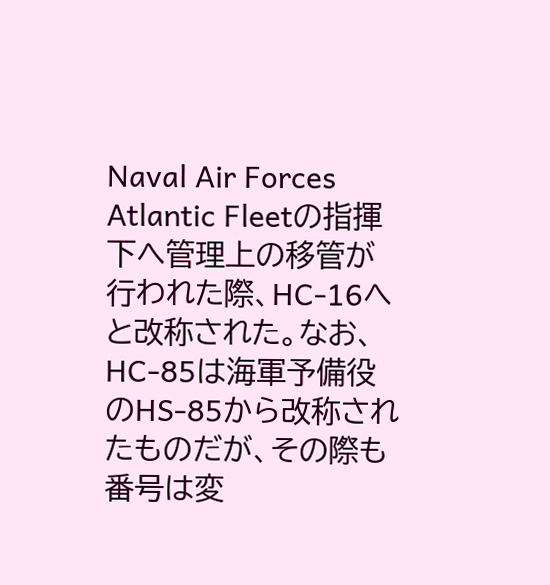Naval Air Forces Atlantic Fleetの指揮下へ管理上の移管が行われた際、HC-16へと改称された。なお、HC-85は海軍予備役のHS-85から改称されたものだが、その際も番号は変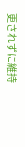更されずに維持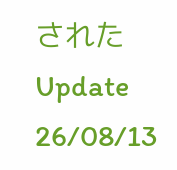された
Update 26/08/13